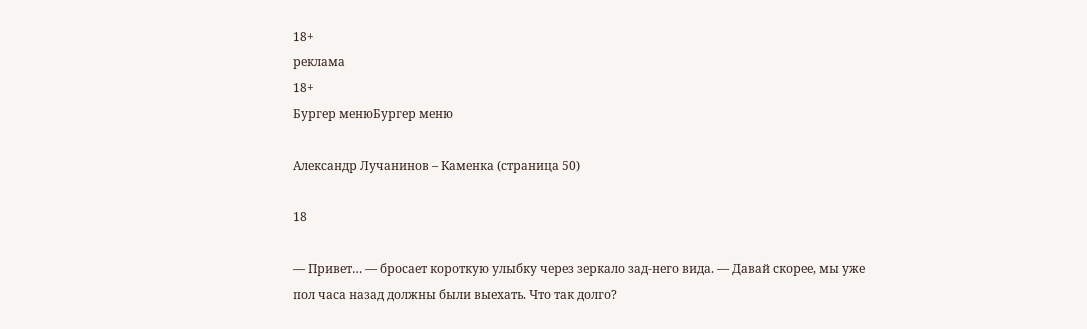18+
реклама
18+
Бургер менюБургер меню

Александр Лучанинов – Каменка (страница 50)

18

— Привет… — бросает короткую улыбку через зеркало зад-него вида. — Давай скорее, мы уже пол часа назад должны были выехать. Что так долго?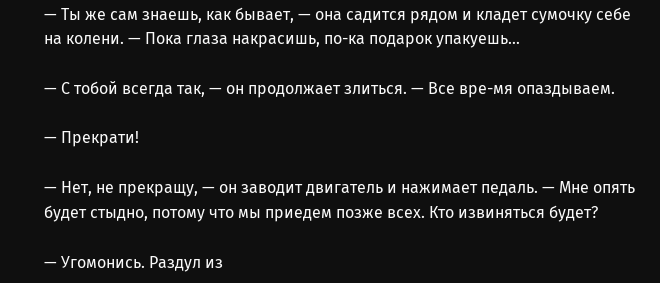— Ты же сам знаешь, как бывает, — она садится рядом и кладет сумочку себе на колени. — Пока глаза накрасишь, по-ка подарок упакуешь…

— С тобой всегда так, — он продолжает злиться. — Все вре-мя опаздываем.

— Прекрати!

— Нет, не прекращу, — он заводит двигатель и нажимает педаль. — Мне опять будет стыдно, потому что мы приедем позже всех. Кто извиняться будет?

— Угомонись. Раздул из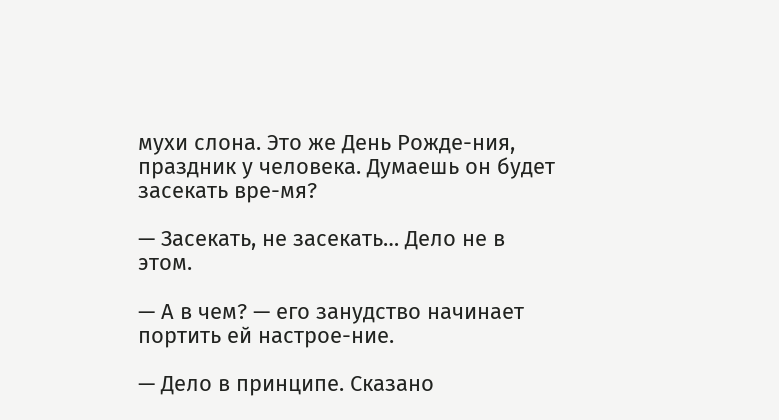мухи слона. Это же День Рожде-ния, праздник у человека. Думаешь он будет засекать вре-мя?

— Засекать, не засекать… Дело не в этом.

— А в чем? — его занудство начинает портить ей настрое-ние.

— Дело в принципе. Сказано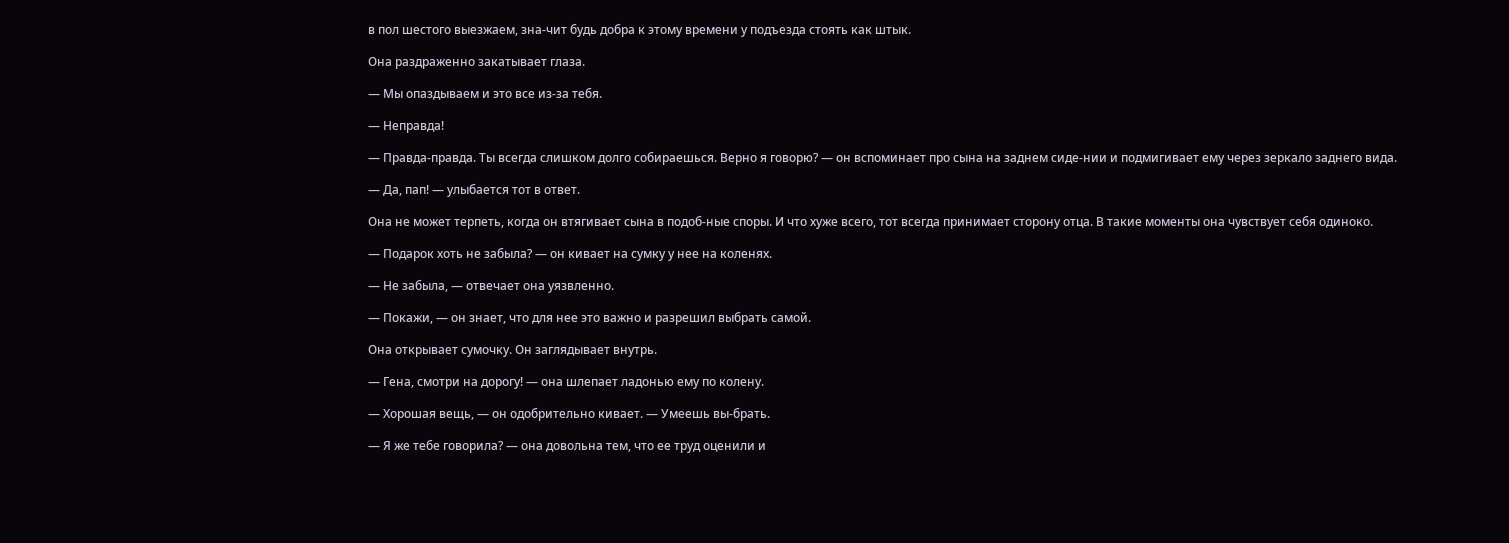в пол шестого выезжаем, зна-чит будь добра к этому времени у подъезда стоять как штык.

Она раздраженно закатывает глаза.

— Мы опаздываем и это все из-за тебя.

— Неправда!

— Правда-правда. Ты всегда слишком долго собираешься. Верно я говорю? — он вспоминает про сына на заднем сиде-нии и подмигивает ему через зеркало заднего вида.

— Да, пап! — улыбается тот в ответ.

Она не может терпеть, когда он втягивает сына в подоб-ные споры. И что хуже всего, тот всегда принимает сторону отца. В такие моменты она чувствует себя одиноко.

— Подарок хоть не забыла? — он кивает на сумку у нее на коленях.

— Не забыла, — отвечает она уязвленно.

— Покажи, — он знает, что для нее это важно и разрешил выбрать самой.

Она открывает сумочку. Он заглядывает внутрь.

— Гена, смотри на дорогу! — она шлепает ладонью ему по колену.

— Хорошая вещь, — он одобрительно кивает. — Умеешь вы-брать.

— Я же тебе говорила? — она довольна тем, что ее труд оценили и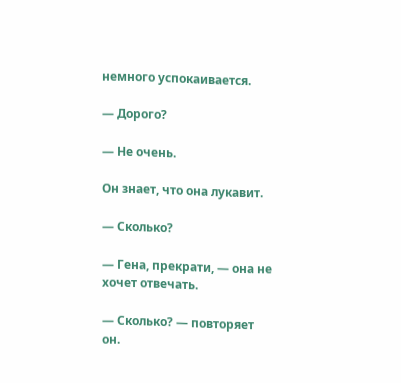немного успокаивается.

— Дорого?

— Не очень.

Он знает, что она лукавит.

— Сколько?

— Гена, прекрати, — она не хочет отвечать.

— Сколько? — повторяет он.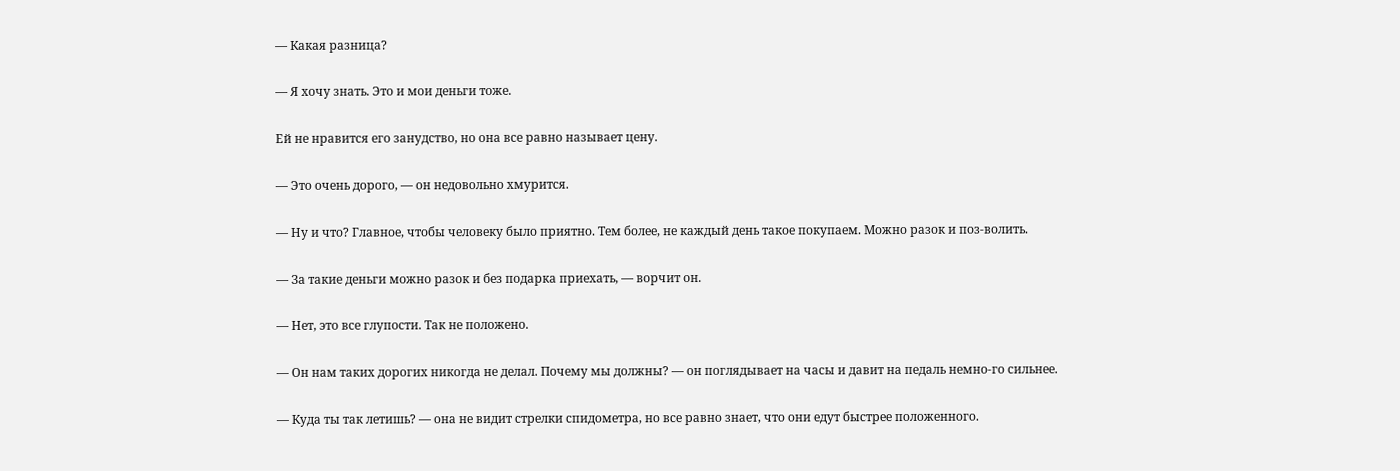— Какая разница?

— Я хочу знать. Это и мои деньги тоже.

Ей не нравится его занудство, но она все равно называет цену.

— Это очень дорого, — он недовольно хмурится.

— Ну и что? Главное, чтобы человеку было приятно. Тем более, не каждый день такое покупаем. Можно разок и поз-волить.

— За такие деньги можно разок и без подарка приехать, — ворчит он.

— Нет, это все глупости. Так не положено.

— Он нам таких дорогих никогда не делал. Почему мы должны? — он поглядывает на часы и давит на педаль немно-го сильнее.

— Куда ты так летишь? — она не видит стрелки спидометра, но все равно знает, что они едут быстрее положенного.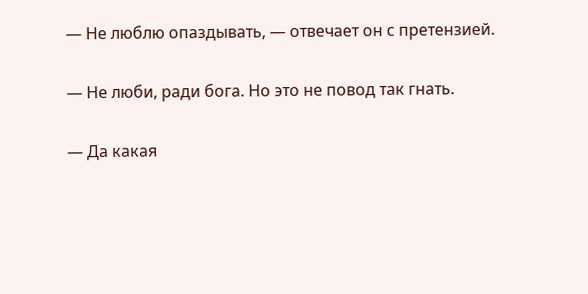— Не люблю опаздывать, — отвечает он с претензией.

— Не люби, ради бога. Но это не повод так гнать.

— Да какая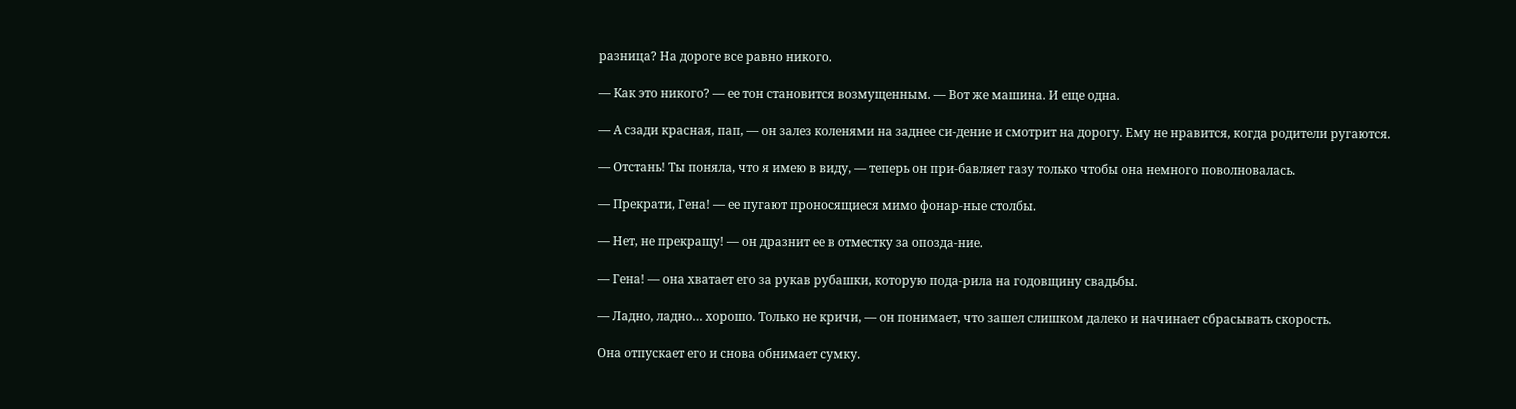разница? На дороге все равно никого.

— Как это никого? — ее тон становится возмущенным. — Вот же машина. И еще одна.

— А сзади красная, пап, — он залез коленями на заднее си-дение и смотрит на дорогу. Ему не нравится, когда родители ругаются.

— Отстань! Ты поняла, что я имею в виду, — теперь он при-бавляет газу только чтобы она немного поволновалась.

— Прекрати, Гена! — ее пугают проносящиеся мимо фонар-ные столбы.

— Нет, не прекращу! — он дразнит ее в отместку за опозда-ние.

— Гена! — она хватает его за рукав рубашки, которую пода-рила на годовщину свадьбы.

— Ладно, ладно… хорошо. Только не кричи, — он понимает, что зашел слишком далеко и начинает сбрасывать скорость.

Она отпускает его и снова обнимает сумку.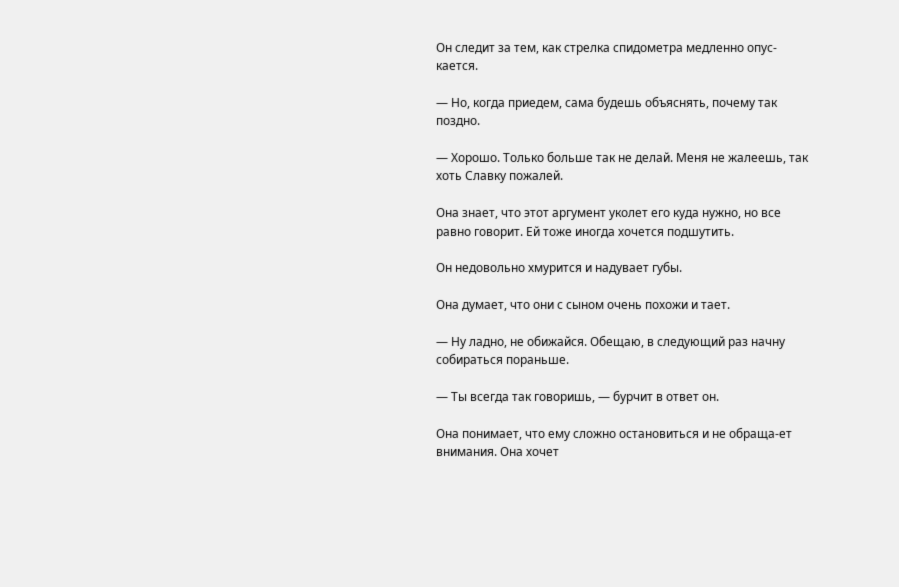Он следит за тем, как стрелка спидометра медленно опус-кается.

— Но, когда приедем, сама будешь объяснять, почему так поздно.

— Хорошо. Только больше так не делай. Меня не жалеешь, так хоть Славку пожалей.

Она знает, что этот аргумент уколет его куда нужно, но все равно говорит. Ей тоже иногда хочется подшутить.

Он недовольно хмурится и надувает губы.

Она думает, что они с сыном очень похожи и тает.

— Ну ладно, не обижайся. Обещаю, в следующий раз начну собираться пораньше.

— Ты всегда так говоришь, — бурчит в ответ он.

Она понимает, что ему сложно остановиться и не обраща-ет внимания. Она хочет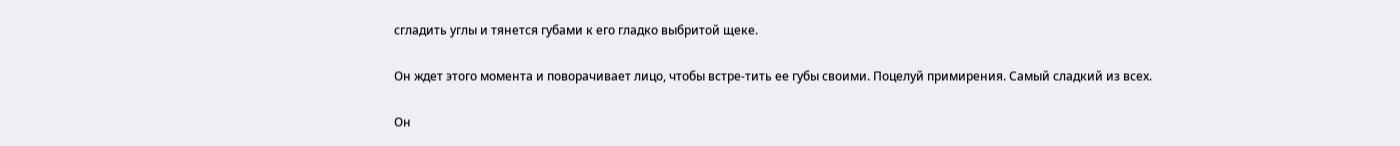сгладить углы и тянется губами к его гладко выбритой щеке.

Он ждет этого момента и поворачивает лицо, чтобы встре-тить ее губы своими. Поцелуй примирения. Самый сладкий из всех.

Он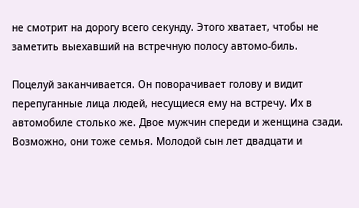не смотрит на дорогу всего секунду. Этого хватает, чтобы не заметить выехавший на встречную полосу автомо-биль.

Поцелуй заканчивается. Он поворачивает голову и видит перепуганные лица людей, несущиеся ему на встречу. Их в автомобиле столько же. Двое мужчин спереди и женщина сзади. Возможно, они тоже семья. Молодой сын лет двадцати и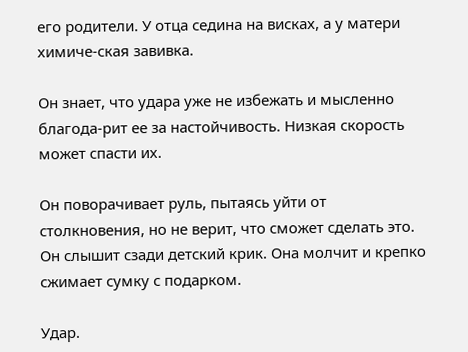его родители. У отца седина на висках, а у матери химиче-ская завивка.

Он знает, что удара уже не избежать и мысленно благода-рит ее за настойчивость. Низкая скорость может спасти их.

Он поворачивает руль, пытаясь уйти от столкновения, но не верит, что сможет сделать это. Он слышит сзади детский крик. Она молчит и крепко сжимает сумку с подарком.

Удар.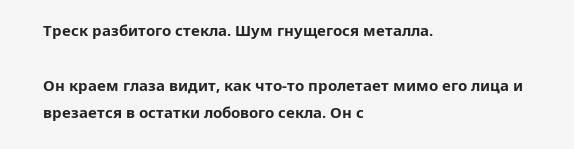Треск разбитого стекла. Шум гнущегося металла.

Он краем глаза видит, как что-то пролетает мимо его лица и врезается в остатки лобового секла. Он с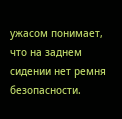ужасом понимает, что на заднем сидении нет ремня безопасности.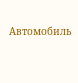Автомобиль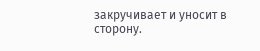закручивает и уносит в сторону.